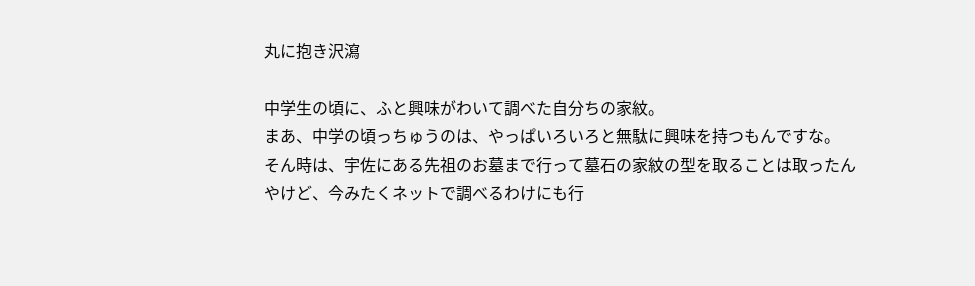丸に抱き沢瀉

中学生の頃に、ふと興味がわいて調べた自分ちの家紋。
まあ、中学の頃っちゅうのは、やっぱいろいろと無駄に興味を持つもんですな。
そん時は、宇佐にある先祖のお墓まで行って墓石の家紋の型を取ることは取ったんやけど、今みたくネットで調べるわけにも行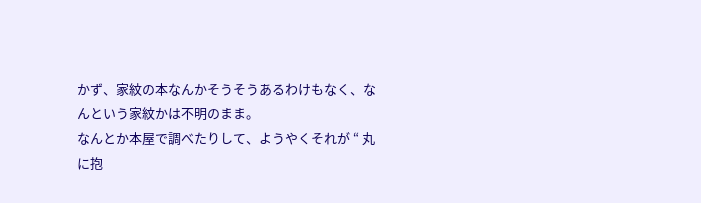かず、家紋の本なんかそうそうあるわけもなく、なんという家紋かは不明のまま。
なんとか本屋で調べたりして、ようやくそれが “ 丸に抱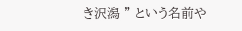き沢潟 ” という名前や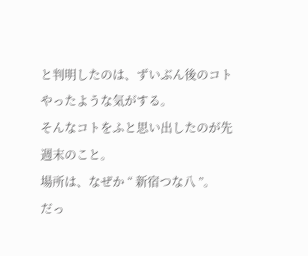と判明したのは、ずいぶん後のコトやったような気がする。
そんなコトをふと思い出したのが先週末のこと。
場所は、なぜか “ 新宿つな八 ”。
だっ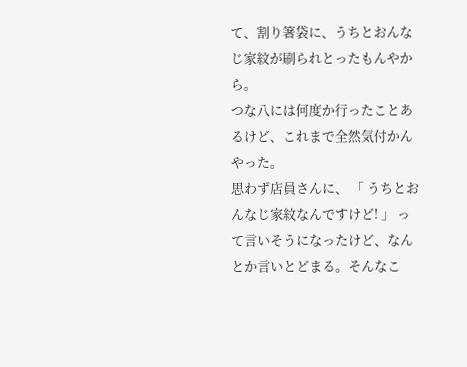て、割り箸袋に、うちとおんなじ家紋が刷られとったもんやから。
つな八には何度か行ったことあるけど、これまで全然気付かんやった。
思わず店員さんに、 「 うちとおんなじ家紋なんですけど! 」 って言いそうになったけど、なんとか言いとどまる。そんなこ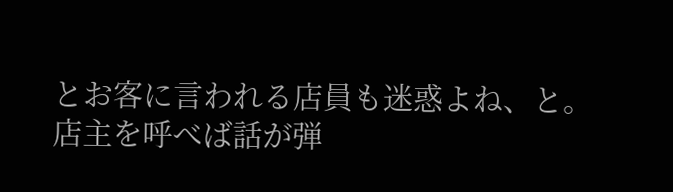とお客に言われる店員も迷惑よね、と。
店主を呼べば話が弾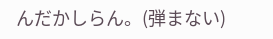んだかしらん。(弾まない)